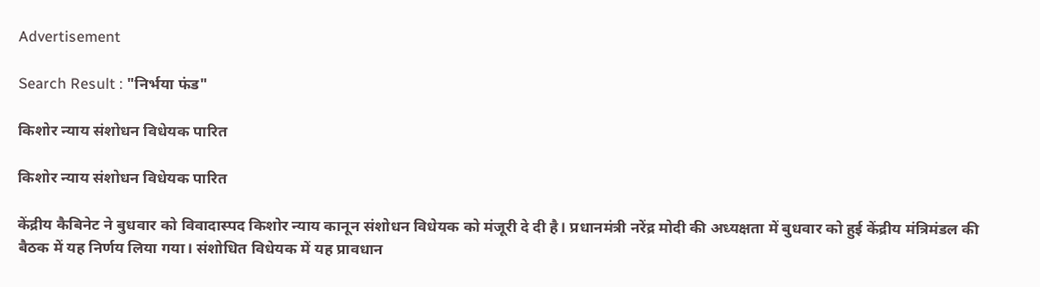Advertisement

Search Result : "निर्भया फंड"

किशोर न्याय संशोधन विधेयक पारित

किशोर न्याय संशोधन विधेयक पारित

केंद्रीय कैबिनेट ने बुधवार को विवादास्पद किशोर न्याय कानून संशोधन विधेयक को मंजूरी दे दी है। प्रधानमंत्री नरेंद्र मोदी की अध्यक्षता में बुधवार को हुई केंद्रीय मंत्रिमंडल की बैठक में यह निर्णय लिया गया। संशोधित विधेयक में यह प्रावधान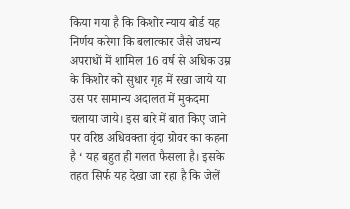किया गया है कि किशोर न्याय बोर्ड यह निर्णय करेगा कि बलात्कार जैसे जघन्य अपराधों में शामिल 16 वर्ष से अधिक उम्र के किशोर को सुधार गृह में रखा जाये या उस पर सामान्य अदालत में मुकदमा चलाया जाये। इस बारे में बात किए जाने पर वरिष्ठ अधिवक्ता वृंदा ग्रोवर का कहना है ‘ यह बहुत ही गलत फैसला है। इसके तहत सिर्फ यह देखा जा रहा है कि जेलें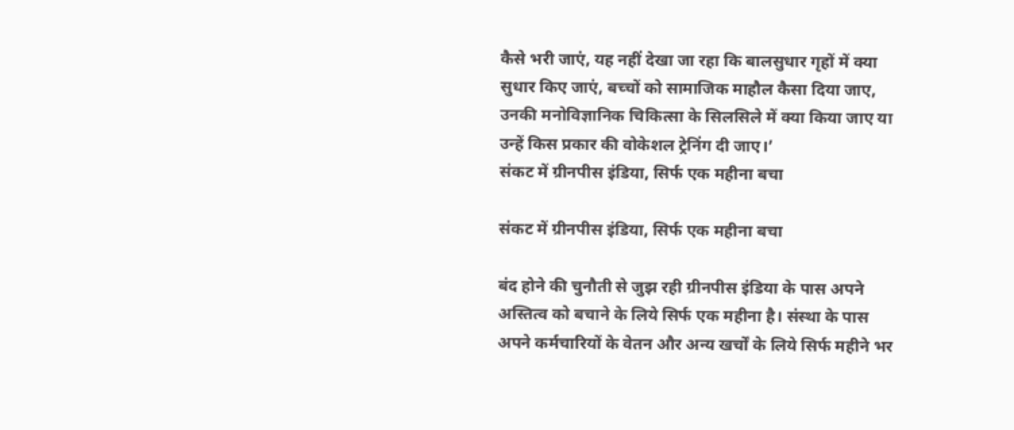कैसे भरी जाएं, यह नहीं देखा जा रहा कि बालसुधार गृहों में क्या सुधार किए जाएं, बच्चों को सामाजिक माहौल कैसा दिया जाए, उनकी मनोविज्ञानिक चिकित्सा के सिलसिले में क्या किया जाए या उन्हें किस प्रकार की वोकेशल ट्रेनिंग दी जाए।’
संकट में ग्रीनपीस इंडिया, सिर्फ एक महीना बचा

संकट में ग्रीनपीस इंडिया, सिर्फ एक महीना बचा

बंद होने की चुनौती से जुझ रही ग्रीनपीस इंडिया के पास अपने अस्तित्व को बचाने के लिये सिर्फ एक महीना है। संस्था के पास अपने कर्मचारियों के वेतन और अन्य खर्चों के लिये सिर्फ महीने भर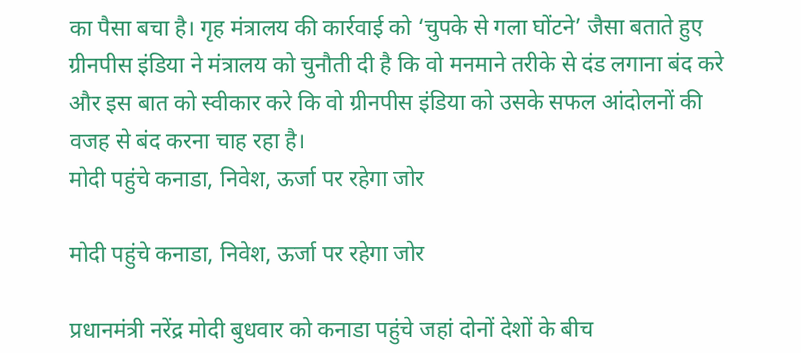का पैसा बचा है। गृह मंत्रालय की कार्रवाई को ‘चुपके से गला घोंटने’ जैसा बताते हुए ग्रीनपीस इंडिया ने मंत्रालय को चुनौती दी है कि वो मनमाने तरीके से दंड लगाना बंद करे और इस बात को स्वीकार करे कि वो ग्रीनपीस इंडिया को उसके सफल आंदोलनों की वजह से बंद करना चाह रहा है।
मोदी पहुंचे कनाडा, निवेश, ऊर्जा पर रहेगा जोर

मोदी पहुंचे कनाडा, निवेश, ऊर्जा पर रहेगा जोर

प्रधानमंत्री नरेंद्र मोदी बुधवार को कनाडा पहुंचे जहां दोनों देशों के बीच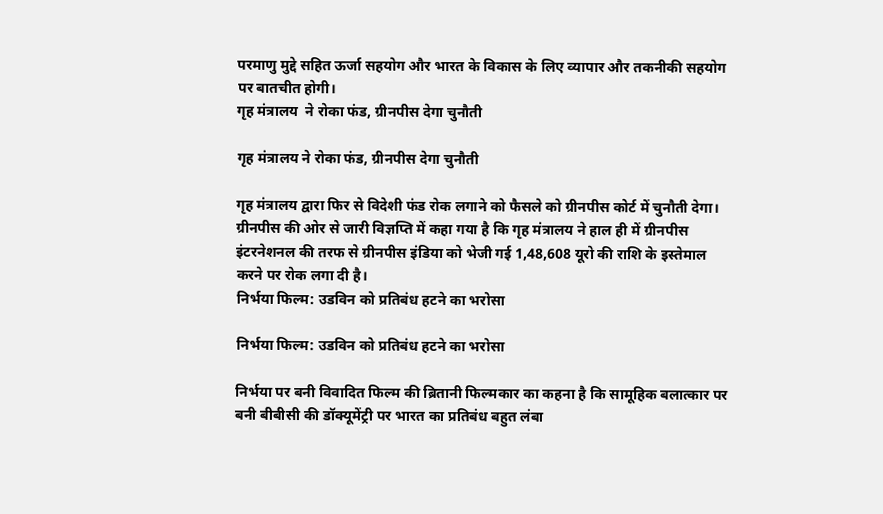परमाणु मुद्दे सहित ऊर्जा सहयोग और भारत के विकास के लिए व्यापार और तकनीकी सहयोग पर बातचीत होगी।
गृह मंत्रालय  ने रोका फंड, ग्रीनपीस देगा चुनौती

गृह मंत्रालय ने रोका फंड, ग्रीनपीस देगा चुनौती

गृह मंत्रालय द्वारा फिर से विदेशी फंड रोक लगाने को फैसले को ग्रीनपीस कोर्ट में चुनौती देगा। ग्रीनपीस की ओर से जारी विज्ञप्ति में कहा गया है कि गृह मंत्रालय ने हाल ही में ग्रीनपीस इंटरनेशनल की तरफ से ग्रीनपीस इंडिया को भेजी गई 1,48,608 यूरो की राशि के इस्तेमाल करने पर रोक लगा दी है।
निर्भया फिल्म: उडविन को प्रतिबंध हटने का भरोसा

निर्भया फिल्म: उडविन को प्रतिबंध हटने का भरोसा

निर्भया पर बनी विवादित फिल्म की ब्रितानी फिल्मकार का कहना है कि सामूहिक बलात्कार पर बनी बीबीसी की डॉक्यूमेंट्री पर भारत का प्रतिबंध बहुत लंबा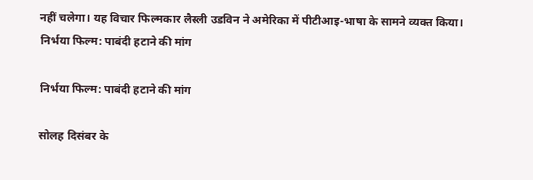नहीं चलेगा। यह विचार फिल्मकार लैस्ली उडविन ने अमेरिका में पीटीआइ-भाषा के सामने व्यक्त किया।
निर्भया फिल्म: पाबंदी हटाने की मांग

निर्भया फिल्म: पाबंदी हटाने की मांग

सोलह दिसंबर के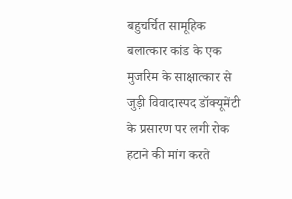बहुचर्चित सामूहिक बलात्कार कांड के एक मुजरिम के साक्षात्कार से जुड़ी विवादास्पद डॉक्यूमेंटी के प्रसारण पर लगी रोक हटाने की मांग करते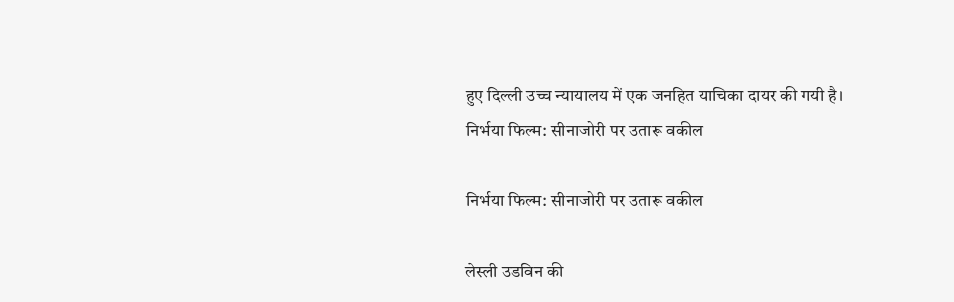हुए दिल्ली उच्च न्यायालय में एक जनहित याचिका दायर की गयी है।
निर्भया फिल्म: सीनाजोरी पर उतारू वकील

निर्भया फिल्म: सीनाजोरी पर उतारू वकील

लेस्ली उडविन की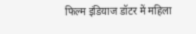फिल्म इंडियाज डॉटर में महिला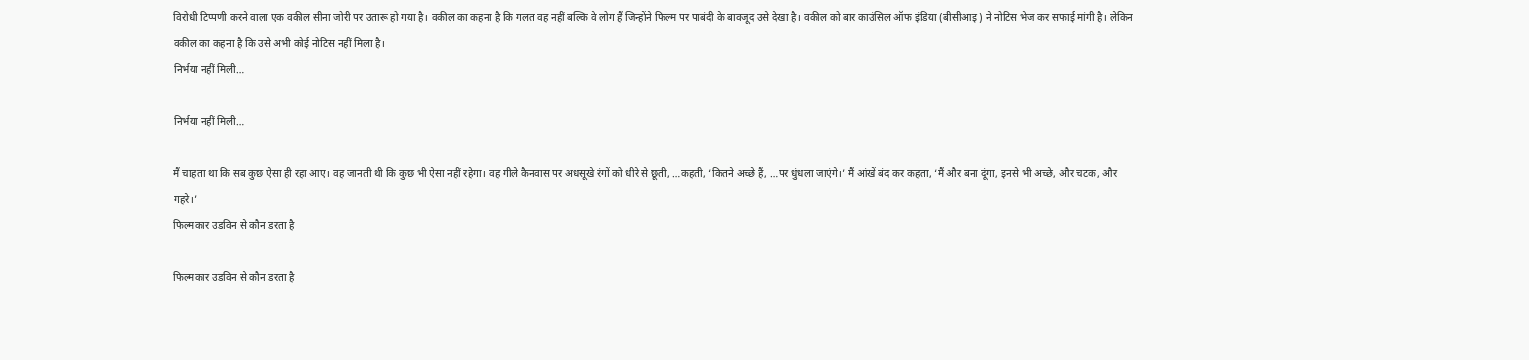विरोधी टिप्पणी करने वाला एक वकील सीना जोरी पर उतारू हो गया है। वकील का कहना है कि गलत वह नहीं बल्कि वे लोग हैं जिन्होंने फिल्म पर पाबंदी के बावजूद उसे देखा है। वकील को बार काउंसिल ऑफ इंडिया (बीसीआइ) ने नोटिस भेज कर सफाई मांगी है। लेकिन वकील का कहना है कि उसे अभी कोई नोटिस नहीं मिला है।
निर्भया नहीं मिली…

निर्भया नहीं मिली…

मैं चाहता था कि सब कुछ ऐसा ही रहा आए। वह जानती थी कि कुछ भी ऐसा नहीं रहेगा। वह गीले कैनवास पर अधसूखे रंगों को धीरे से छूती, …कहती, ‘कितने अच्छे हैं, …पर धुंधला जाएंगे।’ मैं आंखें बंद कर कहता, ‘मैं और बना दूंगा, इनसे भी अच्छे, और चटक, और गहरे।’
फिल्मकार उडविन से कौन डरता है

फिल्मकार उडविन से कौन डरता है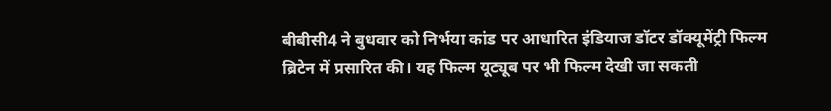बीबीसी4 ने बुधवार को निर्भया कांड पर आधारित इंडियाज डॉटर डॉक्यूमेंट्री फिल्म ब्रिटेन में प्रसारित की। यह फिल्म यूट्यूब पर भी फिल्म देखी जा सकती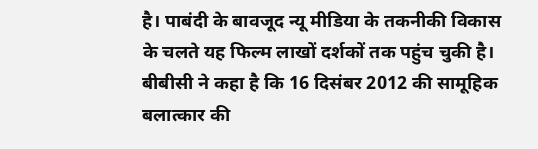है। पाबंदी के बावजूद न्यू मीडिया के तकनीकी विकास के चलते यह फिल्म लाखों दर्शकों तक पहुंच चुकी है। बीबीसी ने कहा है कि 16 दिसंबर 2012 की सामूहिक बलात्कार की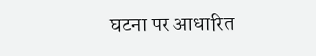घटना पर आधारित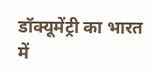डॉक्यूमेंट्री का भारत में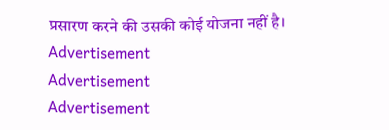प्रसारण करने की उसकी कोई योजना नहीं है।
Advertisement
Advertisement
Advertisement